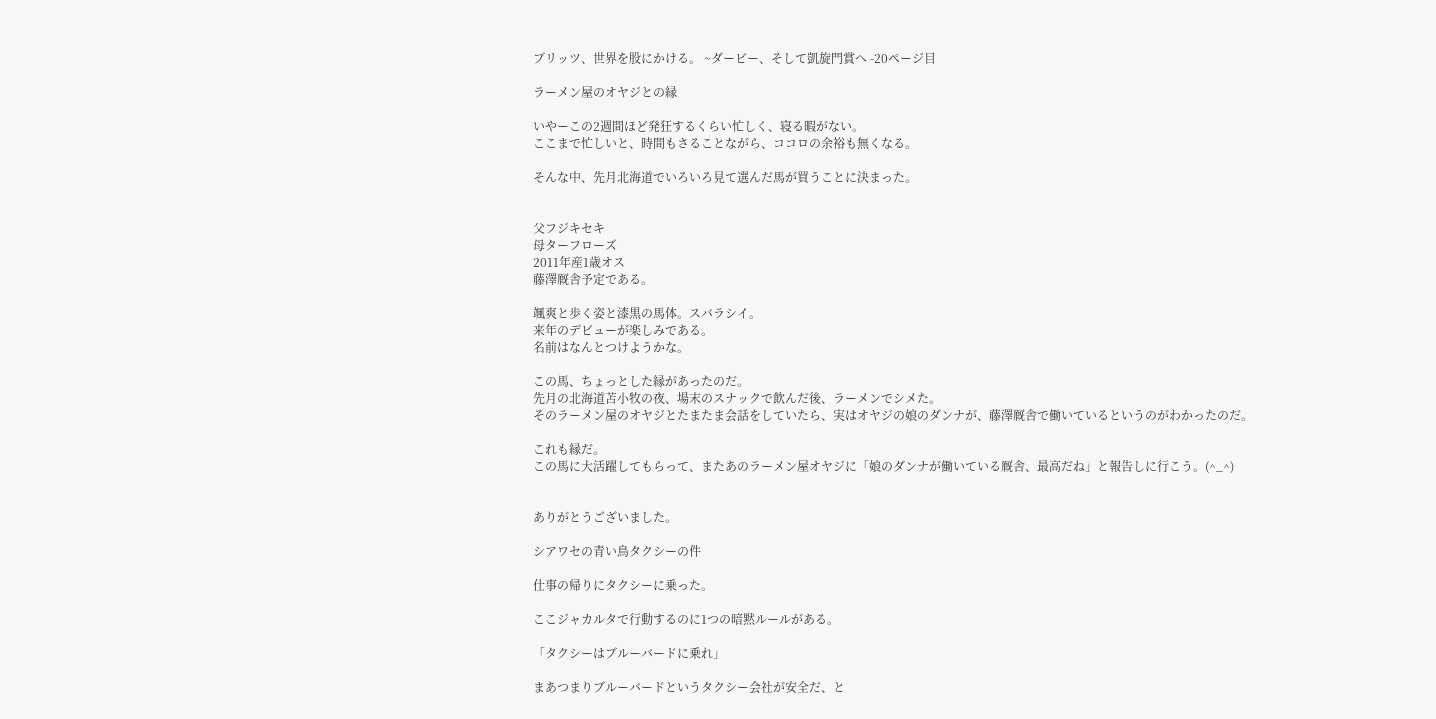ブリッツ、世界を股にかける。 ~ダービー、そして凱旋門賞へ -20ページ目

ラーメン屋のオヤジとの縁

いやーこの2週間ほど発狂するくらい忙しく、寝る暇がない。
ここまで忙しいと、時間もさることながら、ココロの余裕も無くなる。

そんな中、先月北海道でいろいろ見て選んだ馬が買うことに決まった。


父フジキセキ
母ターフローズ
2011年産1歳オス
藤澤厩舎予定である。

颯爽と歩く姿と漆黒の馬体。スバラシイ。
来年のデビューが楽しみである。
名前はなんとつけようかな。

この馬、ちょっとした縁があったのだ。
先月の北海道苫小牧の夜、場末のスナックで飲んだ後、ラーメンでシメた。
そのラーメン屋のオヤジとたまたま会話をしていたら、実はオヤジの娘のダンナが、藤澤厩舎で働いているというのがわかったのだ。

これも縁だ。
この馬に大活躍してもらって、またあのラーメン屋オヤジに「娘のダンナが働いている厩舎、最高だね」と報告しに行こう。(^_^)


ありがとうございました。

シアワセの青い鳥タクシーの件

仕事の帰りにタクシーに乗った。

ここジャカルタで行動するのに1つの暗黙ルールがある。

「タクシーはブルーバードに乗れ」

まあつまりブルーバードというタクシー会社が安全だ、と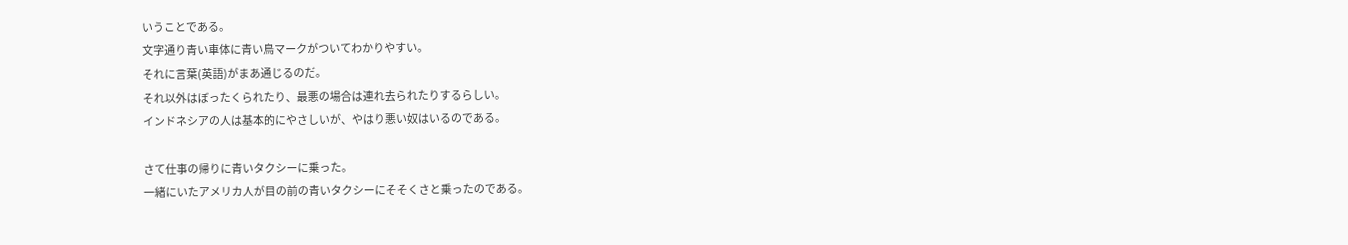いうことである。
文字通り青い車体に青い鳥マークがついてわかりやすい。
それに言葉(英語)がまあ通じるのだ。
それ以外はぼったくられたり、最悪の場合は連れ去られたりするらしい。
インドネシアの人は基本的にやさしいが、やはり悪い奴はいるのである。

さて仕事の帰りに青いタクシーに乗った。
一緒にいたアメリカ人が目の前の青いタクシーにそそくさと乗ったのである。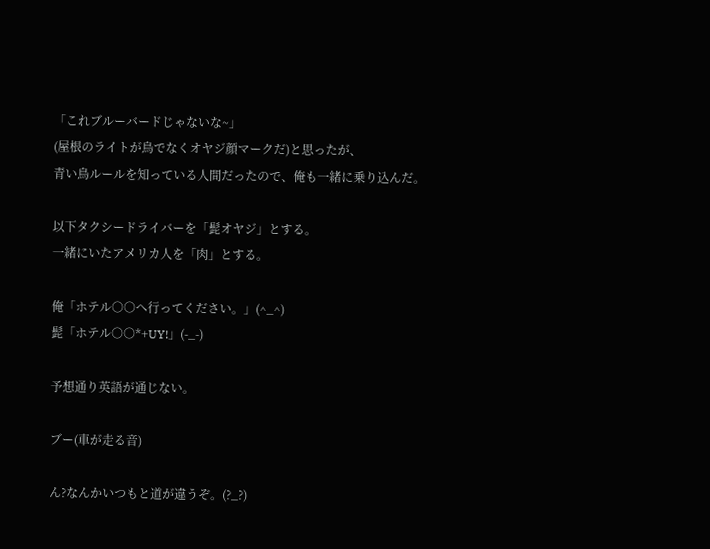「これブルーバードじゃないな~」
(屋根のライトが鳥でなくオヤジ顔マークだ)と思ったが、
青い鳥ルールを知っている人間だったので、俺も一緒に乗り込んだ。

以下タクシードライバーを「髭オヤジ」とする。
一緒にいたアメリカ人を「肉」とする。

俺「ホテル○○へ行ってください。」(^_^)
髭「ホテル○○*+UY!」(-_-)

予想通り英語が通じない。

ブー(車が走る音)

ん?なんかいつもと道が違うぞ。(?_?)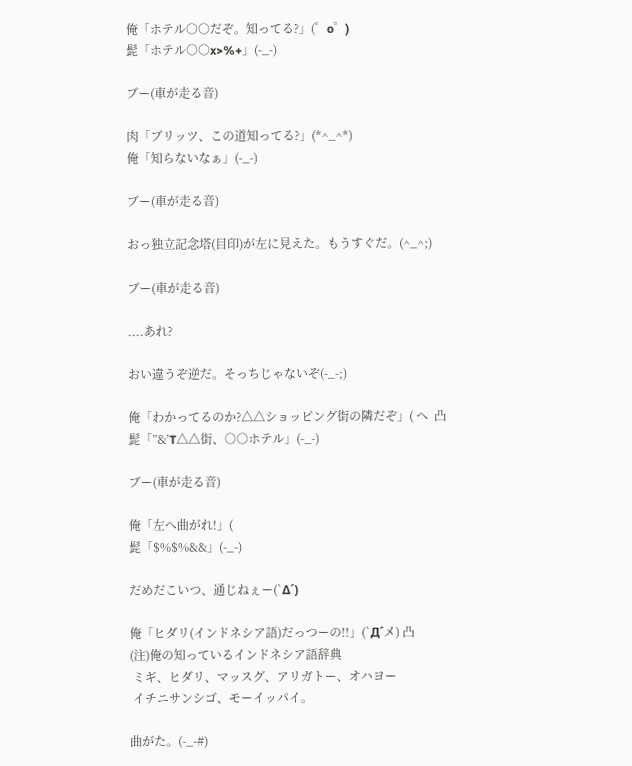俺「ホテル○○だぞ。知ってる?」(゜o゜)
髭「ホテル○○x>%+」(-_-)

ブー(車が走る音)

肉「ブリッツ、この道知ってる?」(*^_^*)
俺「知らないなぁ」(-_-)

ブー(車が走る音)

おっ独立記念塔(目印)が左に見えた。もうすぐだ。(^_^;)

ブー(車が走る音)

....あれ?

おい違うぞ逆だ。そっちじゃないぞ(-_-;)

俺「わかってるのか?△△ショッピング街の隣だぞ」( へ  凸
髭「”&’T△△街、○○ホテル」(-_-)

ブー(車が走る音)

俺「左へ曲がれ!」(
髭「$%$%&&」(-_-)

だめだこいつ、通じねぇー(`Δ´)

俺「ヒダリ(インドネシア語)だっつーの!!」(`Д´メ) 凸
(注)俺の知っているインドネシア語辞典
 ミギ、ヒダリ、マッスグ、アリガトー、オハヨー
 イチニサンシゴ、モーイッパイ。

曲がた。(-_-#)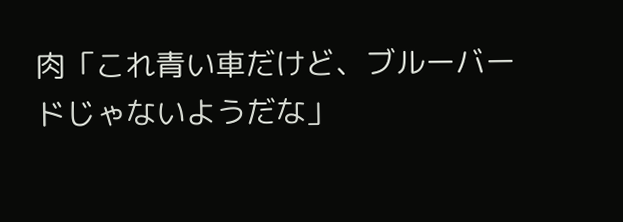肉「これ青い車だけど、ブルーバードじゃないようだな」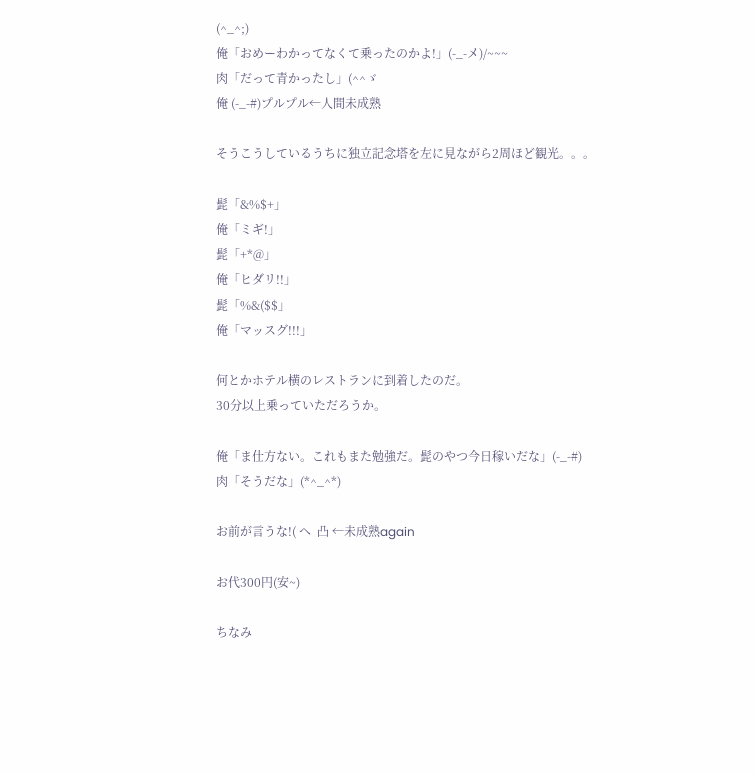(^_^;)
俺「おめーわかってなくて乗ったのかよ!」(-_-メ)/~~~
肉「だって青かったし」(^^ゞ
俺 (-_-#)プルプル←人間未成熟

そうこうしているうちに独立記念塔を左に見ながら2周ほど観光。。。

髭「&%$+」
俺「ミギ!」
髭「+*@」
俺「ヒダリ!!」
髭「%&($$」
俺「マッスグ!!!」

何とかホテル横のレストランに到着したのだ。
30分以上乗っていただろうか。

俺「ま仕方ない。これもまた勉強だ。髭のやつ今日稼いだな」(-_-#)
肉「そうだな」(*^_^*)

お前が言うな!( へ  凸 ←未成熟again

お代300円(安~)

ちなみ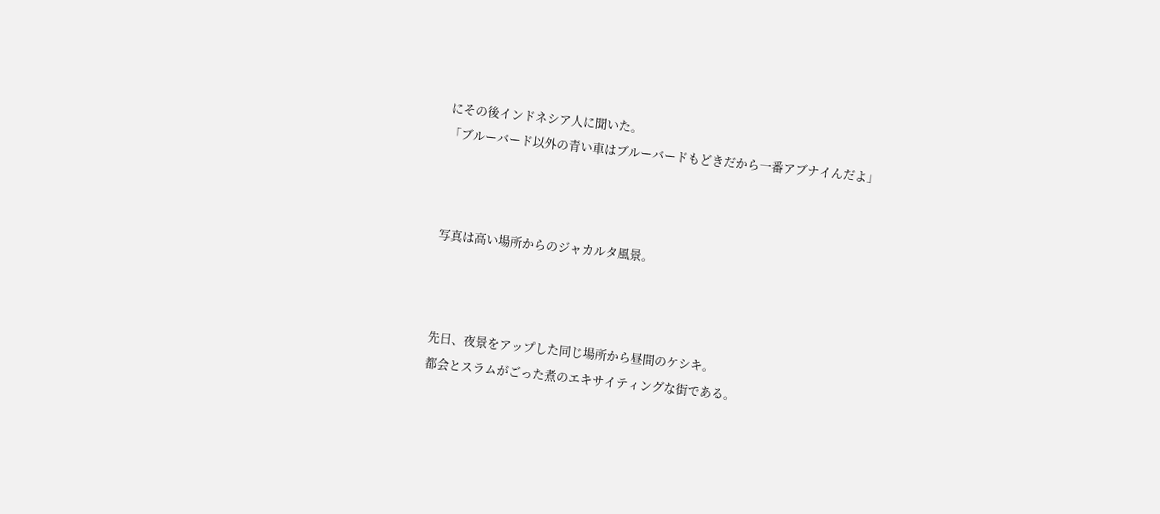にその後インドネシア人に聞いた。
「ブルーバード以外の青い車はブルーバードもどきだから一番アブナイんだよ」



写真は高い場所からのジャカルタ風景。



先日、夜景をアップした同じ場所から昼間のケシキ。
都会とスラムがごった煮のエキサイティングな街である。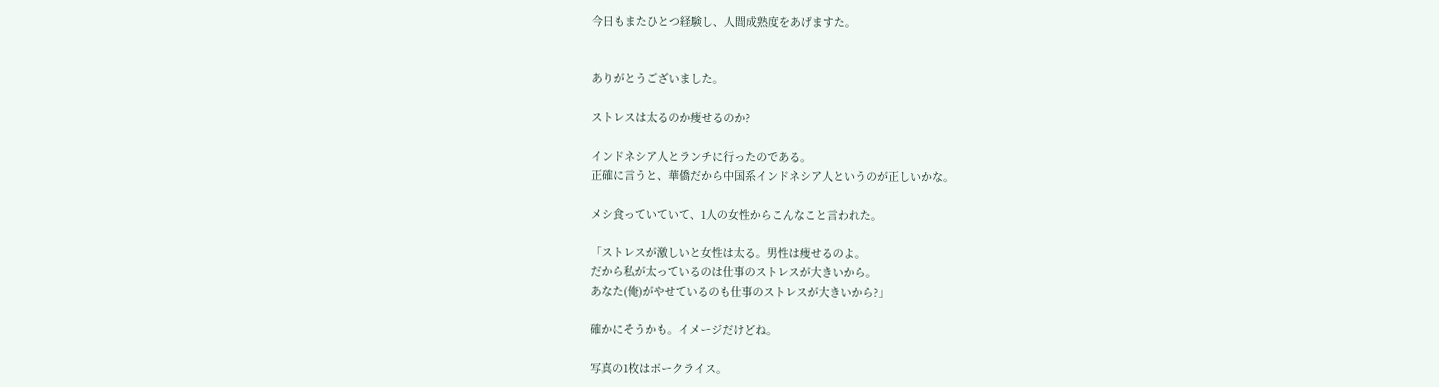今日もまたひとつ経験し、人間成熟度をあげますた。


ありがとうございました。

ストレスは太るのか痩せるのか?

インドネシア人とランチに行ったのである。
正確に言うと、華僑だから中国系インドネシア人というのが正しいかな。

メシ食っていていて、1人の女性からこんなこと言われた。

「ストレスが激しいと女性は太る。男性は痩せるのよ。
だから私が太っているのは仕事のストレスが大きいから。
あなた(俺)がやせているのも仕事のストレスが大きいから?」

確かにそうかも。イメージだけどね。

写真の1枚はポークライス。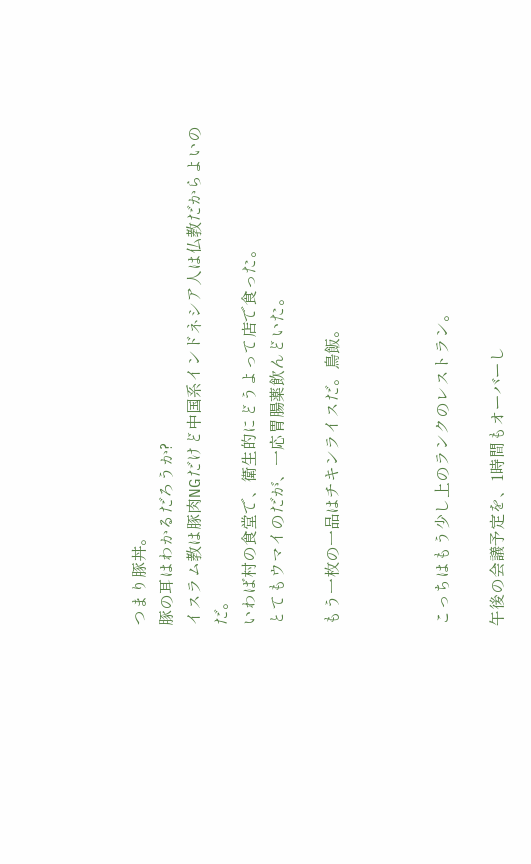つまり豚丼。
豚の耳はわかるだろうか?
イスラム教は豚肉NGだけど中国系インドネシア人は仏教だからよいのだ。
いわば村の食堂で、衛生的にどうよって店で食った。
とてもウマイのだが、一応胃腸薬飲んどいた。

もう一枚の一品はチキンライスだ。鳥飯。



こっちはもう少し上のランクのレストラン。

午後の会議予定を、1時間もオーバーし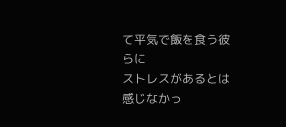て平気で飯を食う彼らに
ストレスがあるとは感じなかっ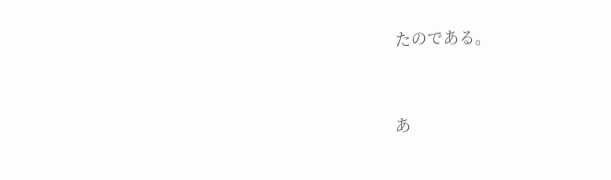たのである。


あ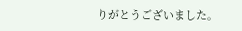りがとうございました。